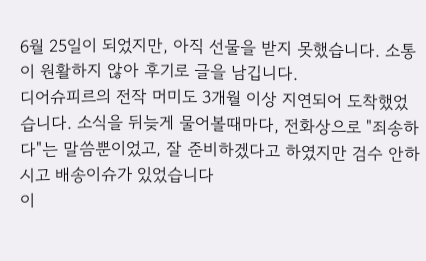6월 25일이 되었지만, 아직 선물을 받지 못했습니다. 소통이 원활하지 않아 후기로 글을 남깁니다.
디어슈피르의 전작 머미도 3개월 이상 지연되어 도착했었습니다. 소식을 뒤늦게 물어볼때마다, 전화상으로 "죄송하다"는 말씀뿐이었고, 잘 준비하겠다고 하였지만 검수 안하시고 배송이슈가 있었습니다
이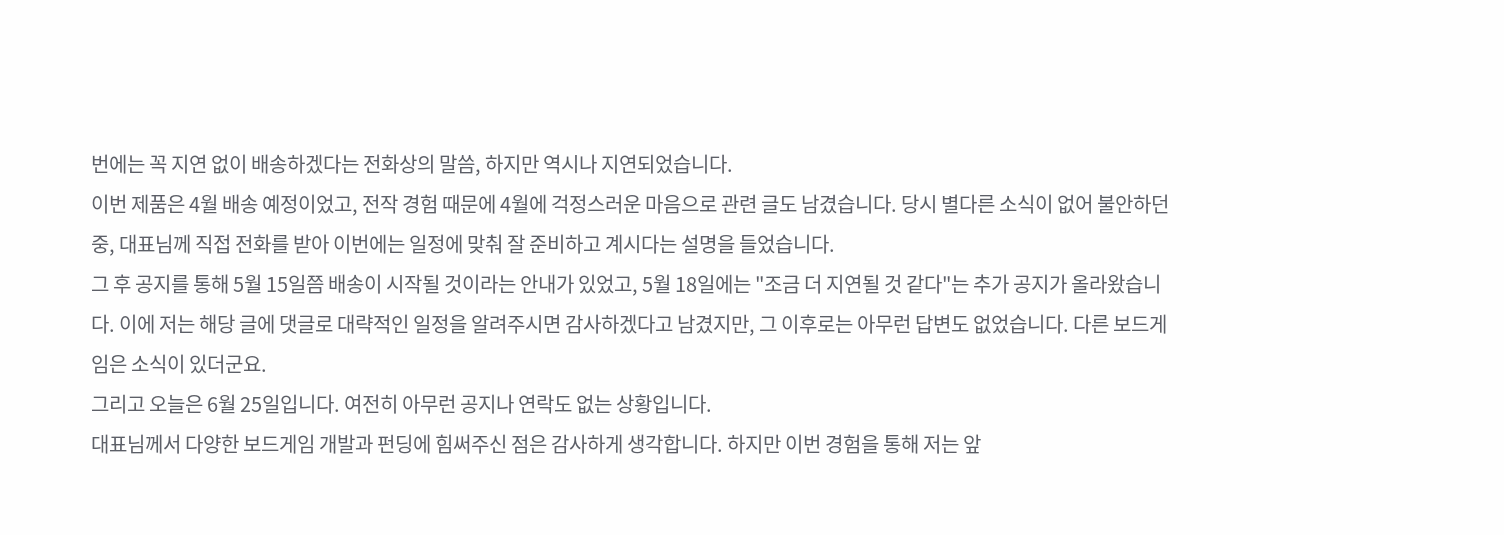번에는 꼭 지연 없이 배송하겠다는 전화상의 말씀, 하지만 역시나 지연되었습니다.
이번 제품은 4월 배송 예정이었고, 전작 경험 때문에 4월에 걱정스러운 마음으로 관련 글도 남겼습니다. 당시 별다른 소식이 없어 불안하던 중, 대표님께 직접 전화를 받아 이번에는 일정에 맞춰 잘 준비하고 계시다는 설명을 들었습니다.
그 후 공지를 통해 5월 15일쯤 배송이 시작될 것이라는 안내가 있었고, 5월 18일에는 "조금 더 지연될 것 같다"는 추가 공지가 올라왔습니다. 이에 저는 해당 글에 댓글로 대략적인 일정을 알려주시면 감사하겠다고 남겼지만, 그 이후로는 아무런 답변도 없었습니다. 다른 보드게임은 소식이 있더군요.
그리고 오늘은 6월 25일입니다. 여전히 아무런 공지나 연락도 없는 상황입니다.
대표님께서 다양한 보드게임 개발과 펀딩에 힘써주신 점은 감사하게 생각합니다. 하지만 이번 경험을 통해 저는 앞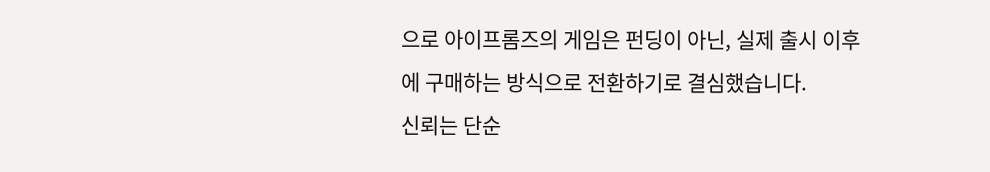으로 아이프롬즈의 게임은 펀딩이 아닌, 실제 출시 이후에 구매하는 방식으로 전환하기로 결심했습니다.
신뢰는 단순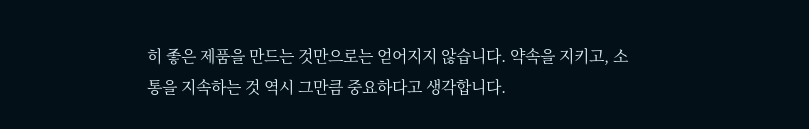히 좋은 제품을 만드는 것만으로는 얻어지지 않습니다. 약속을 지키고, 소통을 지속하는 것 역시 그만큼 중요하다고 생각합니다.